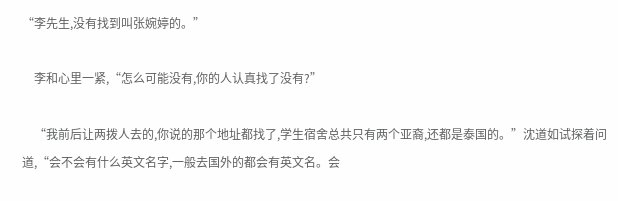“李先生,没有找到叫张婉婷的。”

    李和心里一紧,“怎么可能没有,你的人认真找了没有?”

    “我前后让两拨人去的,你说的那个地址都找了,学生宿舍总共只有两个亚裔,还都是泰国的。”沈道如试探着问道,“会不会有什么英文名字,一般去国外的都会有英文名。会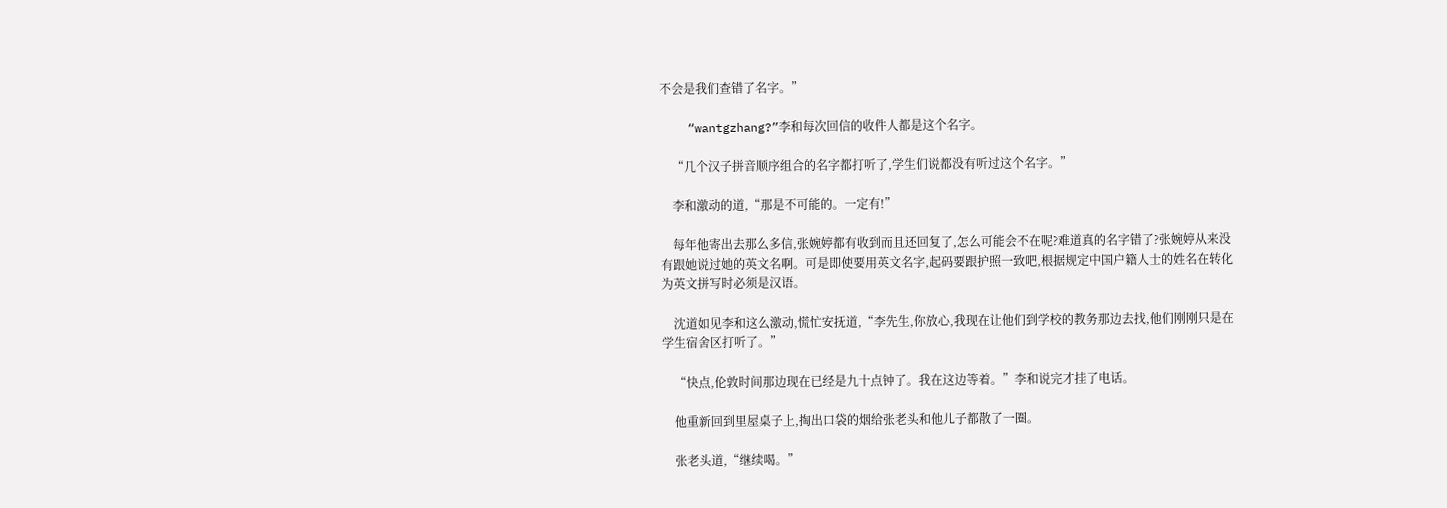不会是我们查错了名字。”

    “wantgzhang?”李和每次回信的收件人都是这个名字。

    “几个汉子拼音顺序组合的名字都打听了,学生们说都没有听过这个名字。”

    李和激动的道,“那是不可能的。一定有!”

    每年他寄出去那么多信,张婉婷都有收到而且还回复了,怎么可能会不在呢?难道真的名字错了?张婉婷从来没有跟她说过她的英文名啊。可是即使要用英文名字,起码要跟护照一致吧,根据规定中国户籍人士的姓名在转化为英文拼写时必须是汉语。

    沈道如见李和这么激动,慌忙安抚道,“李先生,你放心,我现在让他们到学校的教务那边去找,他们刚刚只是在学生宿舍区打听了。”

    “快点,伦敦时间那边现在已经是九十点钟了。我在这边等着。”李和说完才挂了电话。

    他重新回到里屋桌子上,掏出口袋的烟给张老头和他儿子都散了一圈。

    张老头道,“继续喝。”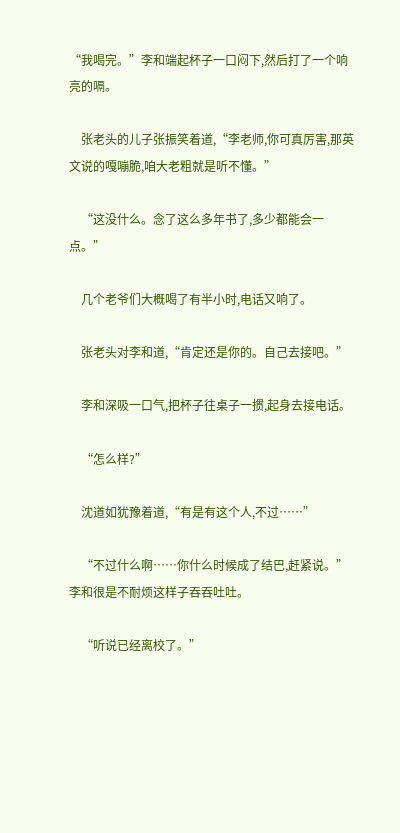“我喝完。”李和端起杯子一口闷下,然后打了一个响亮的嗝。

    张老头的儿子张振笑着道,“李老师,你可真厉害,那英文说的嘎嘣脆,咱大老粗就是听不懂。”

    “这没什么。念了这么多年书了,多少都能会一点。”

    几个老爷们大概喝了有半小时,电话又响了。

    张老头对李和道,“肯定还是你的。自己去接吧。”

    李和深吸一口气,把杯子往桌子一掼,起身去接电话。

    “怎么样?”

    沈道如犹豫着道,“有是有这个人,不过……”

    “不过什么啊……你什么时候成了结巴,赶紧说。”李和很是不耐烦这样子吞吞吐吐。

    “听说已经离校了。”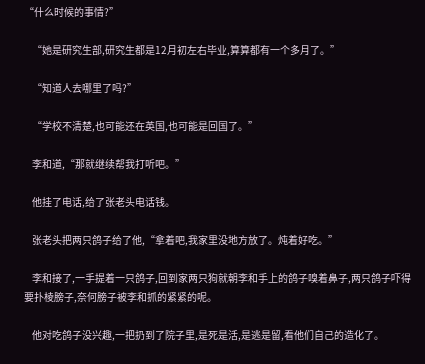“什么时候的事情?”

    “她是研究生部,研究生都是12月初左右毕业,算算都有一个多月了。”

    “知道人去哪里了吗?”

    “学校不清楚,也可能还在英国,也可能是回国了。”

    李和道,“那就继续帮我打听吧。”

    他挂了电话,给了张老头电话钱。

    张老头把两只鸽子给了他,“拿着吧,我家里没地方放了。炖着好吃。”

    李和接了,一手提着一只鸽子,回到家两只狗就朝李和手上的鸽子嗅着鼻子,两只鸽子吓得要扑棱膀子,奈何膀子被李和抓的紧紧的呢。

    他对吃鸽子没兴趣,一把扔到了院子里,是死是活,是逃是留,看他们自己的造化了。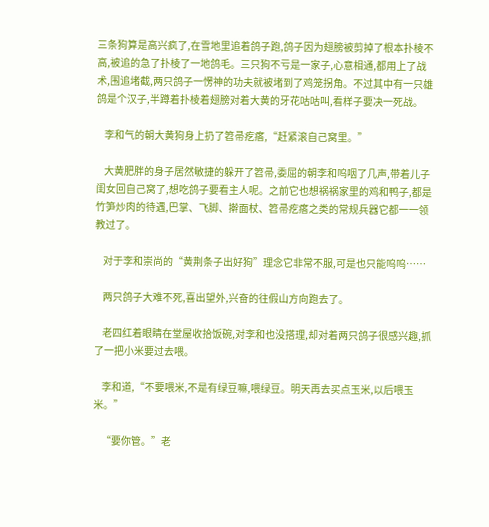三条狗算是高兴疯了,在雪地里追着鸽子跑,鸽子因为翅膀被剪掉了根本扑棱不高,被追的急了扑棱了一地鸽毛。三只狗不亏是一家子,心意相通,都用上了战术,围追堵截,两只鸽子一愣神的功夫就被堵到了鸡笼拐角。不过其中有一只雄鸽是个汉子,半蹲着扑棱着翅膀对着大黄的牙花咕咕叫,看样子要决一死战。

    李和气的朝大黄狗身上扔了笤帚疙瘩,“赶紧滚自己窝里。”

    大黄肥胖的身子居然敏捷的躲开了笤帚,委屈的朝李和呜咽了几声,带着儿子闺女回自己窝了,想吃鸽子要看主人呢。之前它也想祸祸家里的鸡和鸭子,都是竹笋炒肉的待遇,巴掌、飞脚、擀面杖、笤帚疙瘩之类的常规兵器它都一一领教过了。

    对于李和崇尚的“黄荆条子出好狗”理念它非常不服,可是也只能呜呜……

    两只鸽子大难不死,喜出望外,兴奋的往假山方向跑去了。

    老四红着眼睛在堂屋收拾饭碗,对李和也没搭理,却对着两只鸽子很感兴趣,抓了一把小米要过去喂。

    李和道,“不要喂米,不是有绿豆嘛,喂绿豆。明天再去买点玉米,以后喂玉米。”

    “要你管。”老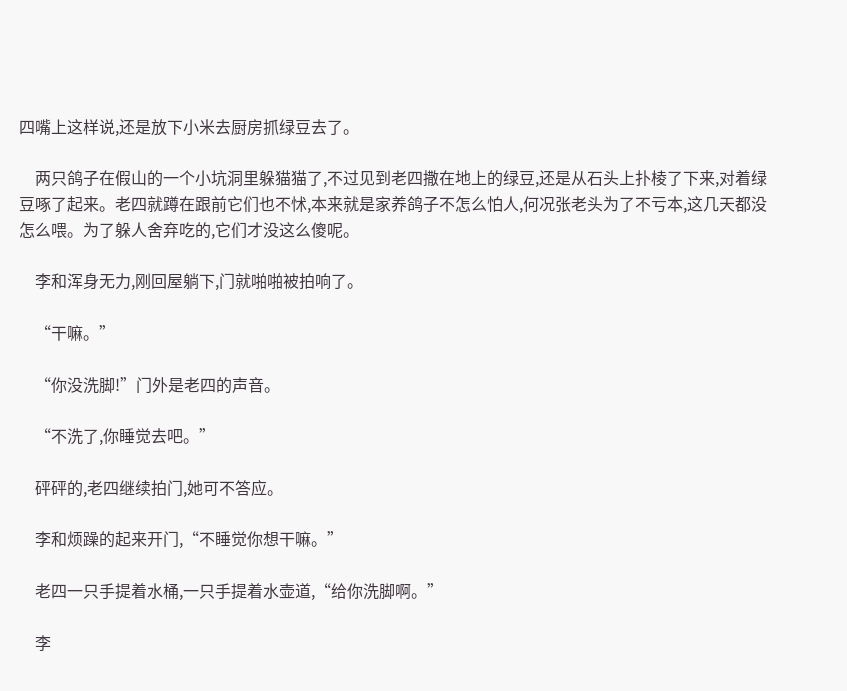四嘴上这样说,还是放下小米去厨房抓绿豆去了。

    两只鸽子在假山的一个小坑洞里躲猫猫了,不过见到老四撒在地上的绿豆,还是从石头上扑棱了下来,对着绿豆啄了起来。老四就蹲在跟前它们也不怵,本来就是家养鸽子不怎么怕人,何况张老头为了不亏本,这几天都没怎么喂。为了躲人舍弃吃的,它们才没这么傻呢。

    李和浑身无力,刚回屋躺下,门就啪啪被拍响了。

    “干嘛。”

    “你没洗脚!”门外是老四的声音。

    “不洗了,你睡觉去吧。”

    砰砰的,老四继续拍门,她可不答应。

    李和烦躁的起来开门,“不睡觉你想干嘛。”

    老四一只手提着水桶,一只手提着水壶道,“给你洗脚啊。”

    李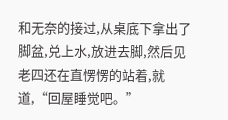和无奈的接过,从桌底下拿出了脚盆,兑上水,放进去脚,然后见老四还在直愣愣的站着,就道,“回屋睡觉吧。”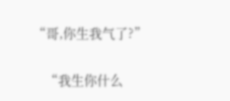“哥,你生我气了?”

    “我生你什么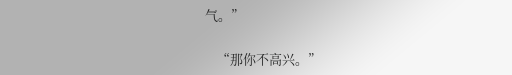气。”

    “那你不高兴。”